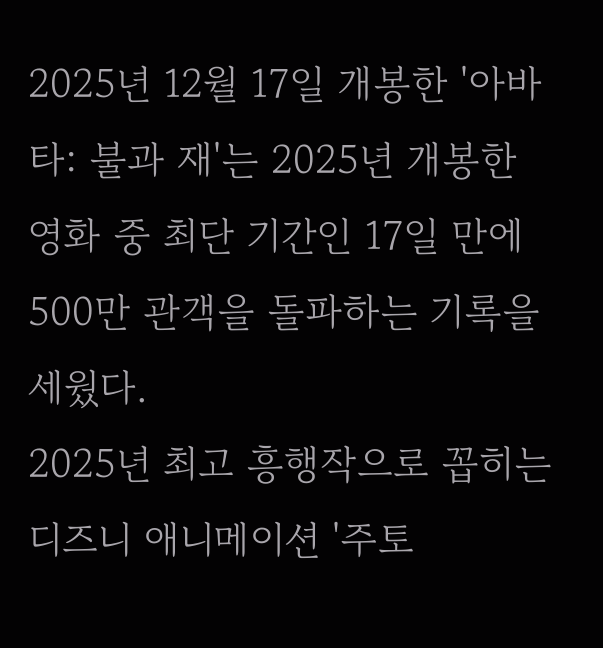2025년 12월 17일 개봉한 '아바타: 불과 재'는 2025년 개봉한 영화 중 최단 기간인 17일 만에 500만 관객을 돌파하는 기록을 세웠다.
2025년 최고 흥행작으로 꼽히는 디즈니 애니메이션 '주토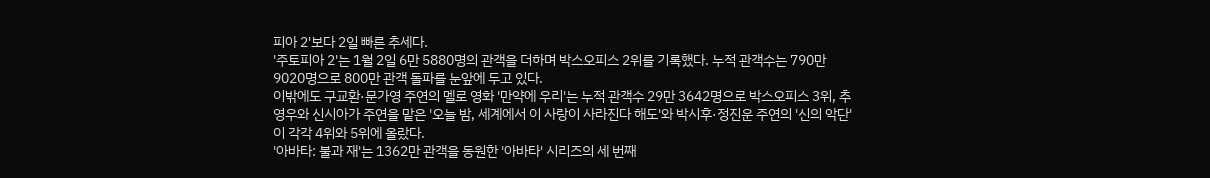피아 2'보다 2일 빠른 추세다.
'주토피아 2'는 1월 2일 6만 5880명의 관객을 더하며 박스오피스 2위를 기록했다. 누적 관객수는 790만 9020명으로 800만 관객 돌파를 눈앞에 두고 있다.
이밖에도 구교환·문가영 주연의 멜로 영화 '만약에 우리'는 누적 관객수 29만 3642명으로 박스오피스 3위, 추영우와 신시아가 주연을 맡은 '오늘 밤, 세계에서 이 사랑이 사라진다 해도'와 박시후·정진운 주연의 '신의 악단'이 각각 4위와 5위에 올랐다.
'아바타: 불과 재'는 1362만 관객을 동원한 '아바타' 시리즈의 세 번째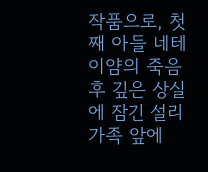작품으로, 첫째 아들 네테이얌의 죽음 후 깊은 상실에 잠긴 설리 가족 앞에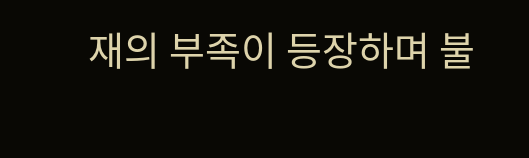재의 부족이 등장하며 불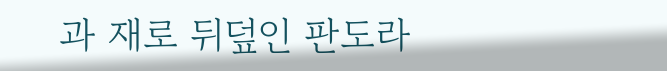과 재로 뒤덮인 판도라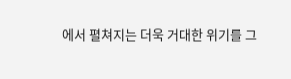에서 펼쳐지는 더욱 거대한 위기를 그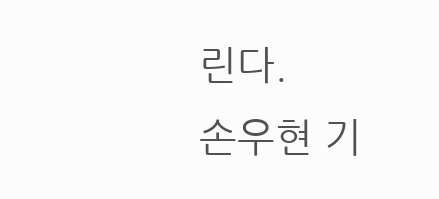린다.
손우현 기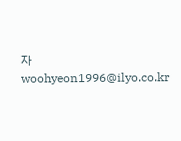자 woohyeon1996@ilyo.co.kr